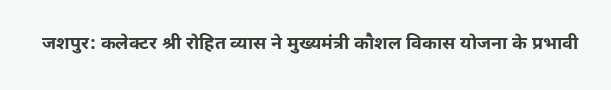जशपुर: कलेक्टर श्री रोहित व्यास ने मुख्यमंत्री कौशल विकास योजना के प्रभावी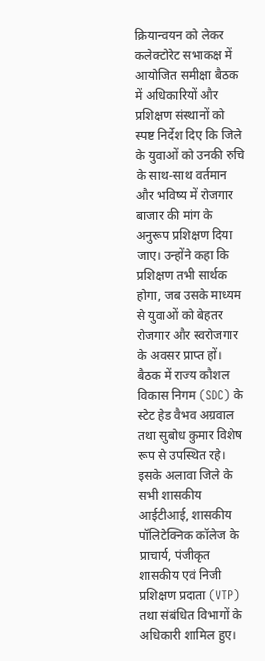क्रियान्वयन को लेकर कलेक्टोरेट सभाकक्ष में आयोजित समीक्षा बैठक में अधिकारियों और प्रशिक्षण संस्थानों को स्पष्ट निर्देश दिए कि जिले के युवाओं को उनकी रुचि के साथ-साथ वर्तमान और भविष्य में रोजगार बाजार की मांग के अनुरूप प्रशिक्षण दिया जाए। उन्होंने कहा कि प्रशिक्षण तभी सार्थक होगा, जब उसके माध्यम से युवाओं को बेहतर रोजगार और स्वरोजगार के अवसर प्राप्त हों।
बैठक में राज्य कौशल विकास निगम (SDC) के स्टेट हेड वैभव अग्रवाल तथा सुबोध कुमार विशेष रूप से उपस्थित रहे। इसके अलावा जिले के सभी शासकीय आईटीआई, शासकीय पॉलिटेक्निक कॉलेज के प्राचार्य, पंजीकृत शासकीय एवं निजी प्रशिक्षण प्रदाता (VTP) तथा संबंधित विभागों के अधिकारी शामिल हुए।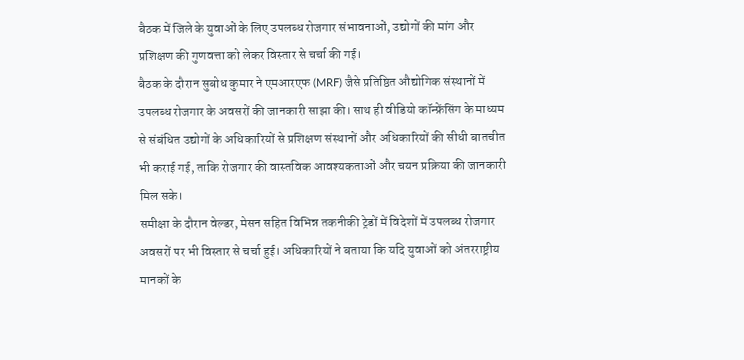बैठक में जिले के युवाओं के लिए उपलब्ध रोजगार संभावनाओं, उद्योगों की मांग और प्रशिक्षण की गुणवत्ता को लेकर विस्तार से चर्चा की गई।
बैठक के दौरान सुबोध कुमार ने एमआरएफ (MRF) जैसे प्रतिष्ठित औद्योगिक संस्थानों में उपलब्ध रोजगार के अवसरों की जानकारी साझा की। साथ ही वीडियो कॉन्फ्रेंसिंग के माध्यम से संबंधित उद्योगों के अधिकारियों से प्रशिक्षण संस्थानों और अधिकारियों की सीधी बातचीत भी कराई गई, ताकि रोजगार की वास्तविक आवश्यकताओं और चयन प्रक्रिया की जानकारी मिल सके।
समीक्षा के दौरान वेल्डर, मेसन सहित विभिन्न तकनीकी ट्रेडों में विदेशों में उपलब्ध रोजगार अवसरों पर भी विस्तार से चर्चा हुई। अधिकारियों ने बताया कि यदि युवाओं को अंतरराष्ट्रीय मानकों के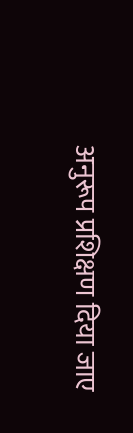अनुरूप प्रशिक्षण दिया जाए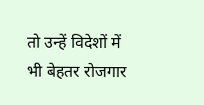तो उन्हें विदेशों में भी बेहतर रोजगार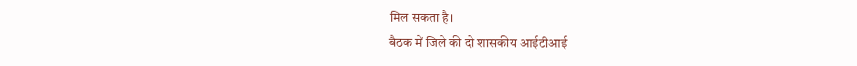मिल सकता है।
बैठक में जिले की दो शासकीय आईटीआई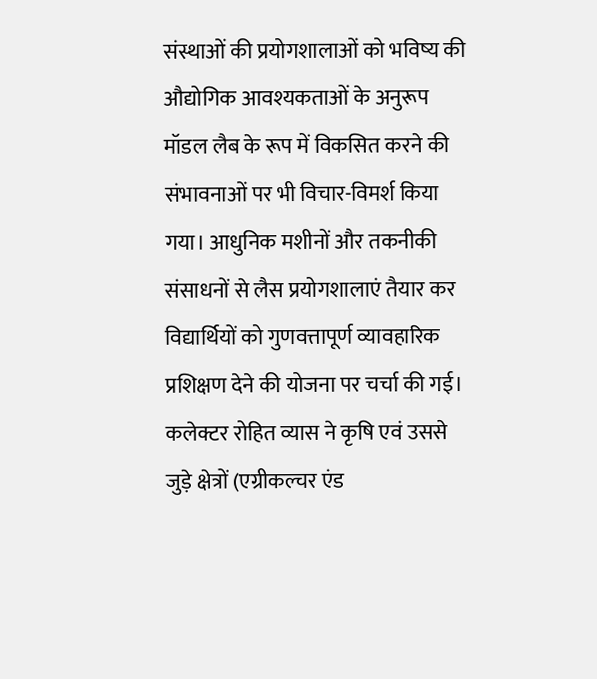संस्थाओं की प्रयोगशालाओं को भविष्य की औद्योगिक आवश्यकताओं के अनुरूप मॉडल लैब के रूप में विकसित करने की संभावनाओं पर भी विचार-विमर्श किया गया। आधुनिक मशीनों और तकनीकी संसाधनों से लैस प्रयोगशालाएं तैयार कर विद्यार्थियों को गुणवत्तापूर्ण व्यावहारिक प्रशिक्षण देने की योजना पर चर्चा की गई।
कलेक्टर रोहित व्यास ने कृषि एवं उससे जुड़े क्षेत्रों (एग्रीकल्चर एंड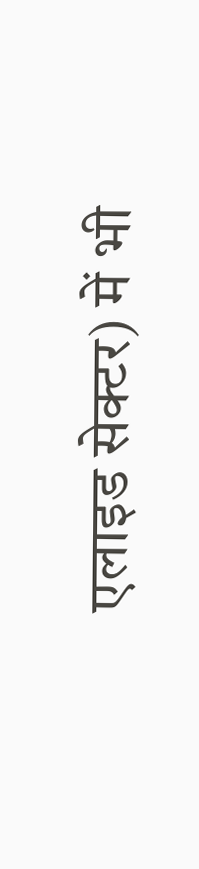एलाइड सेक्टर) में भी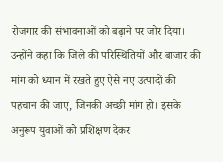रोजगार की संभावनाओं को बढ़ाने पर जोर दिया। उन्होंने कहा कि जिले की परिस्थितियों और बाजार की मांग को ध्यान में रखते हुए ऐसे नए उत्पादों की पहचान की जाए, जिनकी अच्छी मांग हो। इसके अनुरूप युवाओं को प्रशिक्षण देकर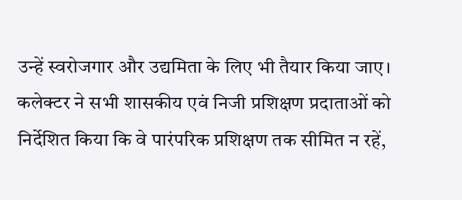उन्हें स्वरोजगार और उद्यमिता के लिए भी तैयार किया जाए।
कलेक्टर ने सभी शासकीय एवं निजी प्रशिक्षण प्रदाताओं को निर्देशित किया कि वे पारंपरिक प्रशिक्षण तक सीमित न रहें,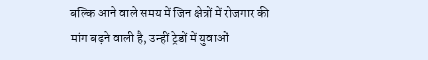बल्कि आने वाले समय में जिन क्षेत्रों में रोजगार की मांग बढ़ने वाली है, उन्हीं ट्रेडों में युवाओं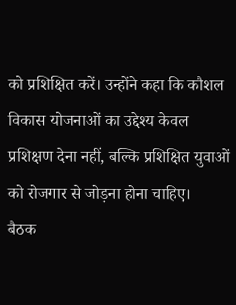को प्रशिक्षित करें। उन्होंने कहा कि कौशल विकास योजनाओं का उद्देश्य केवल प्रशिक्षण देना नहीं, बल्कि प्रशिक्षित युवाओं को रोजगार से जोड़ना होना चाहिए।
बैठक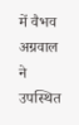में वैभव अग्रवाल ने उपस्थित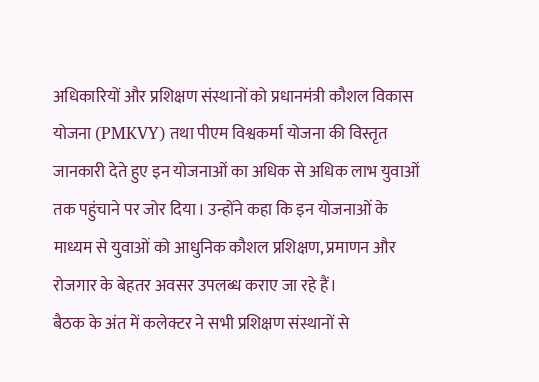अधिकारियों और प्रशिक्षण संस्थानों को प्रधानमंत्री कौशल विकास योजना (PMKVY) तथा पीएम विश्वकर्मा योजना की विस्तृत जानकारी देते हुए इन योजनाओं का अधिक से अधिक लाभ युवाओं तक पहुंचाने पर जोर दिया। उन्होंने कहा कि इन योजनाओं के माध्यम से युवाओं को आधुनिक कौशल प्रशिक्षण, प्रमाणन और रोजगार के बेहतर अवसर उपलब्ध कराए जा रहे हैं।
बैठक के अंत में कलेक्टर ने सभी प्रशिक्षण संस्थानों से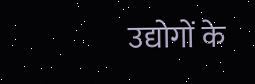उद्योगों के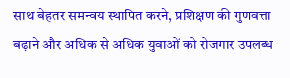साथ बेहतर समन्वय स्थापित करने, प्रशिक्षण की गुणवत्ता बढ़ाने और अधिक से अधिक युवाओं को रोजगार उपलब्ध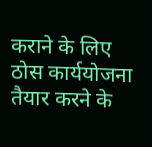कराने के लिए ठोस कार्ययोजना तैयार करने के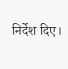निर्देश दिए।